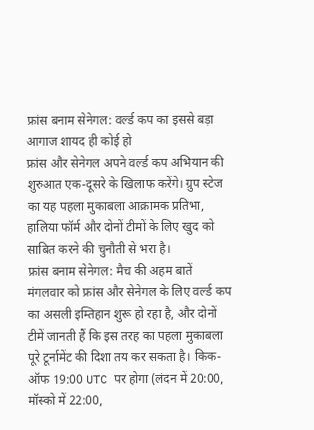फ्रांस बनाम सेनेगल: वर्ल्ड कप का इससे बड़ा आगाज शायद ही कोई हो
फ्रांस और सेनेगल अपने वर्ल्ड कप अभियान की शुरुआत एक-दूसरे के खिलाफ करेंगे। ग्रुप स्टेज का यह पहला मुकाबला आक्रामक प्रतिभा, हालिया फॉर्म और दोनों टीमों के लिए खुद को साबित करने की चुनौती से भरा है।
फ्रांस बनाम सेनेगल: मैच की अहम बातें
मंगलवार को फ्रांस और सेनेगल के लिए वर्ल्ड कप का असली इम्तिहान शुरू हो रहा है, और दोनों टीमें जानती हैं कि इस तरह का पहला मुकाबला पूरे टूर्नामेंट की दिशा तय कर सकता है। किक-ऑफ 19:00 UTC पर होगा (लंदन में 20:00, मॉस्को में 22:00,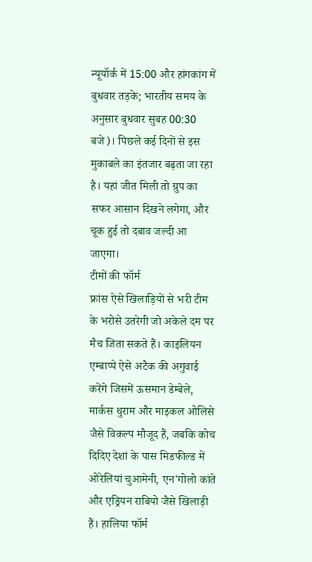न्यूयॉर्क में 15:00 और हांगकांग में बुधवार तड़के; भारतीय समय के अनुसार बुधवार सुबह 00:30 बजे)। पिछले कई दिनों से इस मुकाबले का इंतजार बढ़ता जा रहा है। यहां जीत मिली तो ग्रुप का सफर आसान दिखने लगेगा, और चूक हुई तो दबाव जल्दी आ जाएगा।
टीमों की फॉर्म
फ्रांस ऐसे खिलाड़ियों से भरी टीम के भरोसे उतरेगी जो अकेले दम पर मैच जिता सकते हैं। काइलियन एम्बाप्पे ऐसे अटैक की अगुवाई करेंगे जिसमें ऊसमान डेम्बेले, मार्कस थुराम और माइकल ओलिसे जैसे विकल्प मौजूद हैं, जबकि कोच दिदिए देशां के पास मिडफील्ड में ओरेलियां चुआमेनी, एन'गोलो कांते और एड्रियन राबियो जैसे खिलाड़ी हैं। हालिया फॉर्म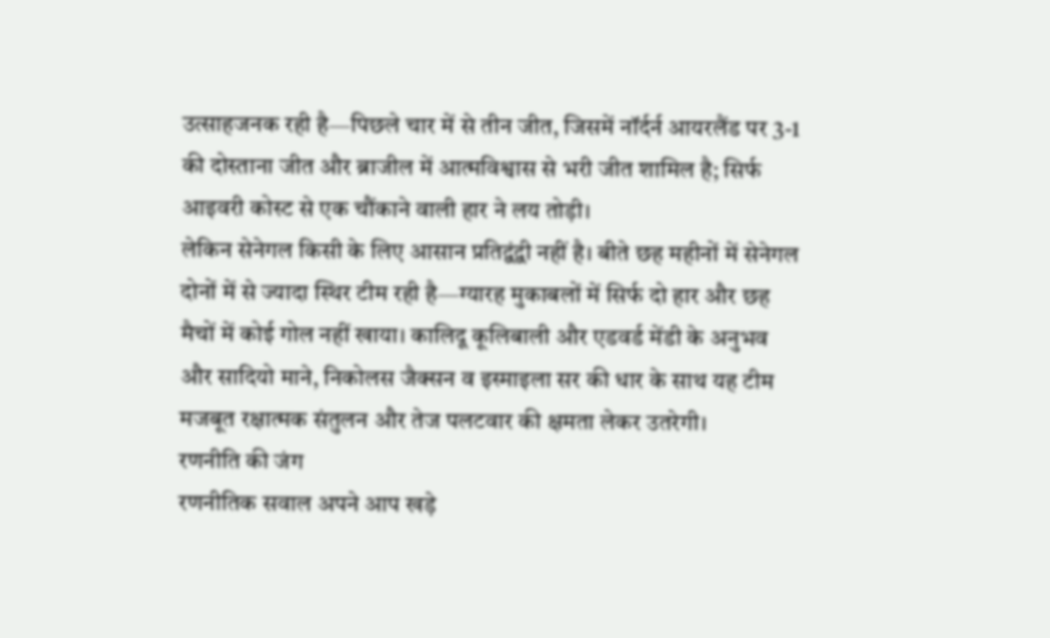उत्साहजनक रही है—पिछले चार में से तीन जीत, जिसमें नॉर्दर्न आयरलैंड पर 3-1 की दोस्ताना जीत और ब्राजील में आत्मविश्वास से भरी जीत शामिल है; सिर्फ आइवरी कोस्ट से एक चौंकाने वाली हार ने लय तोड़ी।
लेकिन सेनेगल किसी के लिए आसान प्रतिद्वंद्वी नहीं है। बीते छह महीनों में सेनेगल दोनों में से ज्यादा स्थिर टीम रही है—ग्यारह मुकाबलों में सिर्फ दो हार और छह मैचों में कोई गोल नहीं खाया। कालिदू कूलिबाली और एडवर्ड मेंडी के अनुभव और सादियो माने, निकोलस जैक्सन व इस्माइला सर की धार के साथ यह टीम मजबूत रक्षात्मक संतुलन और तेज पलटवार की क्षमता लेकर उतरेगी।
रणनीति की जंग
रणनीतिक सवाल अपने आप खड़े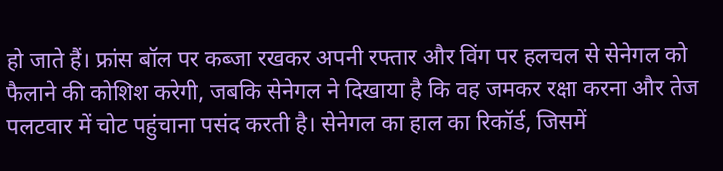हो जाते हैं। फ्रांस बॉल पर कब्जा रखकर अपनी रफ्तार और विंग पर हलचल से सेनेगल को फैलाने की कोशिश करेगी, जबकि सेनेगल ने दिखाया है कि वह जमकर रक्षा करना और तेज पलटवार में चोट पहुंचाना पसंद करती है। सेनेगल का हाल का रिकॉर्ड, जिसमें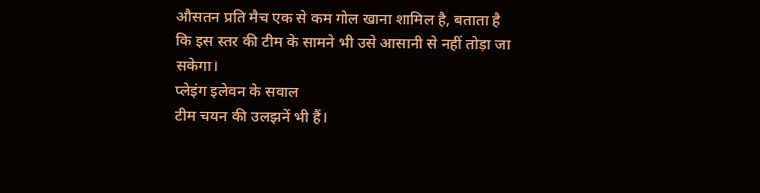औसतन प्रति मैच एक से कम गोल खाना शामिल है, बताता है कि इस स्तर की टीम के सामने भी उसे आसानी से नहीं तोड़ा जा सकेगा।
प्लेइंग इलेवन के सवाल
टीम चयन की उलझनें भी हैं।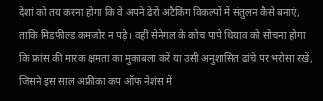देशां को तय करना होगा कि वे अपने ढेरों अटैकिंग विकल्पों में संतुलन कैसे बनाएं, ताकि मिडफील्ड कमजोर न पड़े। वहीं सेनेगल के कोच पापे थियाव को सोचना होगा कि फ्रांस की मारक क्षमता का मुकाबला करें या उसी अनुशासित ढांचे पर भरोसा रखें, जिसने इस साल अफ्रीका कप ऑफ नेशंस में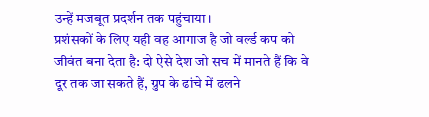उन्हें मजबूत प्रदर्शन तक पहुंचाया।
प्रशंसकों के लिए यही वह आगाज है जो वर्ल्ड कप को जीवंत बना देता है: दो ऐसे देश जो सच में मानते हैं कि वे दूर तक जा सकते हैं, ग्रुप के ढांचे में ढलने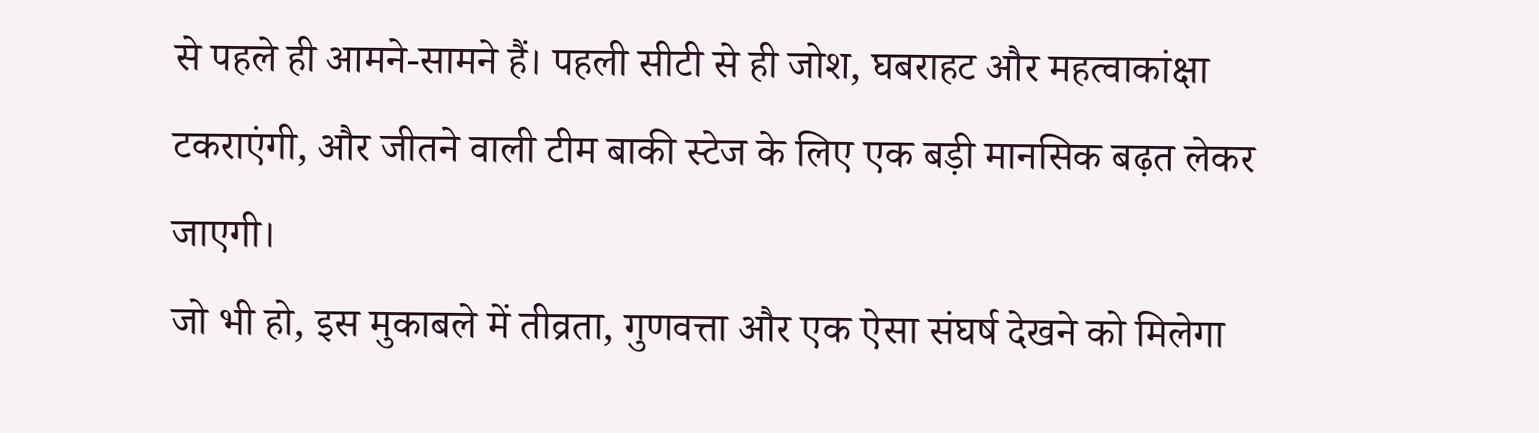से पहले ही आमने-सामने हैं। पहली सीटी से ही जोश, घबराहट और महत्वाकांक्षा टकराएंगी, और जीतने वाली टीम बाकी स्टेज के लिए एक बड़ी मानसिक बढ़त लेकर जाएगी।
जो भी हो, इस मुकाबले में तीव्रता, गुणवत्ता और एक ऐसा संघर्ष देखने को मिलेगा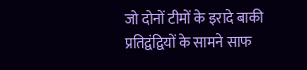जो दोनों टीमों के इरादे बाकी प्रतिद्वंद्वियों के सामने साफ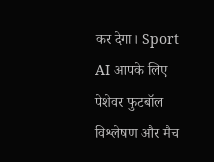कर देगा। Sport AI आपके लिए पेशेवर फुटबॉल विश्लेषण और मैच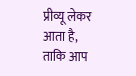प्रीव्यू लेकर आता है, ताकि आप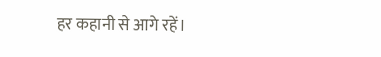हर कहानी से आगे रहें।